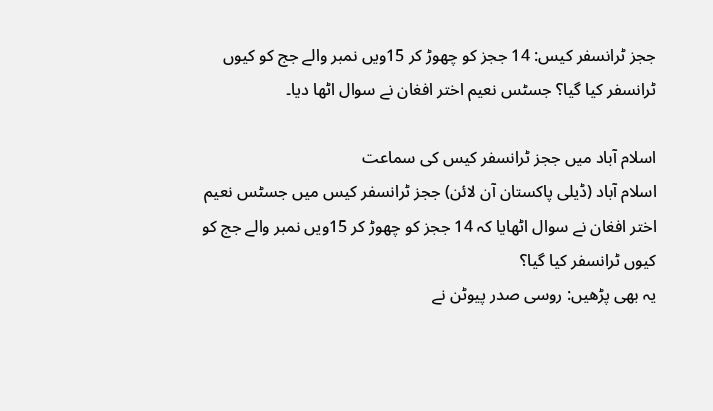ججز ٹرانسفر کیس: 14 ججز کو چھوڑ کر 15ویں نمبر والے جج کو کیوں ٹرانسفر کیا گیا؟ جسٹس نعیم اختر افغان نے سوال اٹھا دیا۔

اسلام آباد میں ججز ٹرانسفر کیس کی سماعت
اسلام آباد (ڈیلی پاکستان آن لائن) ججز ٹرانسفر کیس میں جسٹس نعیم اختر افغان نے سوال اٹھایا کہ 14 ججز کو چھوڑ کر 15ویں نمبر والے جج کو کیوں ٹرانسفر کیا گیا؟
یہ بھی پڑھیں: روسی صدر پیوٹن نے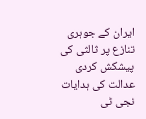ایران کے جوہری تنازع پر ثالثی کی پیشکش کردی
عدالت کی ہدایات
نجی ٹی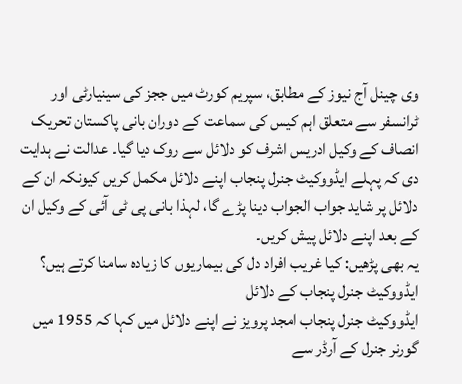وی چینل آج نیوز کے مطابق، سپریم کورٹ میں ججز کی سینیارٹی اور ٹرانسفر سے متعلق اہم کیس کی سماعت کے دوران بانی پاکستان تحریک انصاف کے وکیل ادریس اشرف کو دلائل سے روک دیا گیا۔ عدالت نے ہدایت دی کہ پہلے ایڈووکیٹ جنرل پنجاب اپنے دلائل مکمل کریں کیونکہ ان کے دلائل پر شاید جواب الجواب دینا پڑے گا، لہذا بانی پی ٹی آئی کے وکیل ان کے بعد اپنے دلائل پیش کریں۔
یہ بھی پڑھیں: کیا غریب افراد دل کی بیماریوں کا زیادہ سامنا کرتے ہیں؟
ایڈووکیٹ جنرل پنجاب کے دلائل
ایڈووکیٹ جنرل پنجاب امجد پرویز نے اپنے دلائل میں کہا کہ 1955 میں گورنر جنرل کے آرڈر سے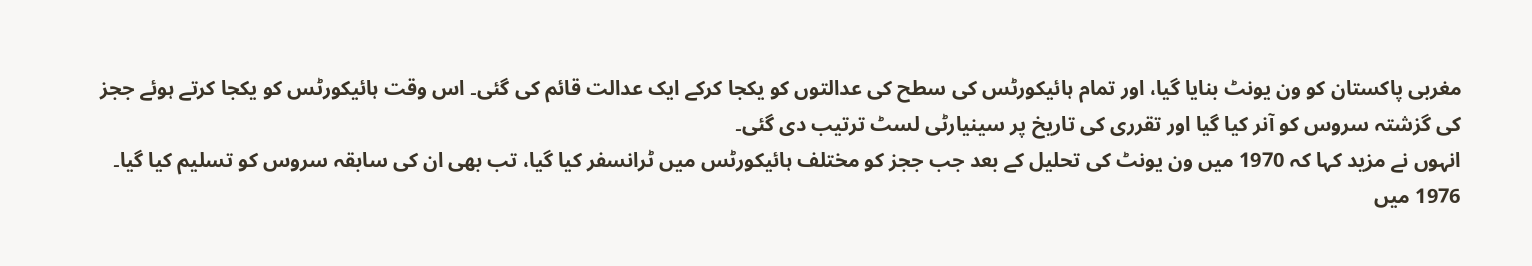مغربی پاکستان کو ون یونٹ بنایا گیا، اور تمام ہائیکورٹس کی سطح کی عدالتوں کو یکجا کرکے ایک عدالت قائم کی گئی۔ اس وقت ہائیکورٹس کو یکجا کرتے ہوئے ججز کی گزشتہ سروس کو آنر کیا گیا اور تقرری کی تاریخ پر سینیارٹی لسٹ ترتیب دی گئی۔
انہوں نے مزید کہا کہ 1970 میں ون یونٹ کی تحلیل کے بعد جب ججز کو مختلف ہائیکورٹس میں ٹرانسفر کیا گیا، تب بھی ان کی سابقہ سروس کو تسلیم کیا گیا۔ 1976 میں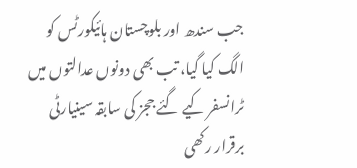جب سندھ اور بلوچستان ہائیکورٹس کو الگ کیا گیا، تب بھی دونوں عدالتوں میں ٹرانسفر کیے گئے ججز کی سابقہ سینیارٹی برقرار رکھی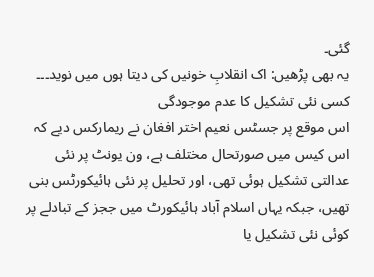گئی۔
یہ بھی پڑھیں: اک انقلابِ خونیں کی دیتا ہوں میں نوید۔۔۔
کسی نئی تشکیل کا عدم موجودگی
اس موقع پر جسٹس نعیم اختر افغان نے ریمارکس دیے کہ اس کیس میں صورتحال مختلف ہے، ون یونٹ پر نئی عدالتی تشکیل ہوئی تھی، اور تحلیل پر نئی ہائیکورٹس بنی تھیں، جبکہ یہاں اسلام آباد ہائیکورٹ میں ججز کے تبادلے پر کوئی نئی تشکیل یا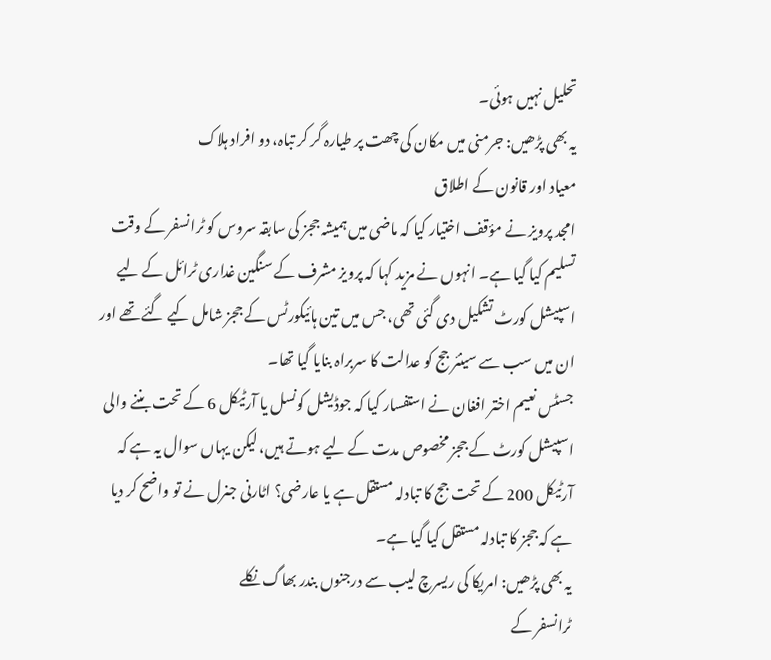تحلیل نہیں ہوئی۔
یہ بھی پڑھیں: جرمنی میں مکان کی چھت پر طیارہ گر کر تباہ، دو افراد ہلاک
معیاد اور قانون کے اطلاق
امجد پرویز نے مؤقف اختیار کیا کہ ماضی میں ہمیشہ ججز کی سابقہ سروس کو ٹرانسفر کے وقت تسلیم کیا گیا ہے۔ انہوں نے مزید کہا کہ پرویز مشرف کے سنگین غداری ٹرائل کے لیے اسپیشل کورٹ تشکیل دی گئی تھی، جس میں تین ہائیکورٹس کے ججز شامل کیے گئے تھے اور ان میں سب سے سینئر جج کو عدالت کا سربراہ بنایا گیا تھا۔
جسٹس نعیم اختر افغان نے استفسار کیا کہ جوڈیشل کونسل یا آرٹیکل 6 کے تحت بننے والی اسپیشل کورٹ کے ججز مخصوص مدت کے لیے ہوتے ہیں، لیکن یہاں سوال یہ ہے کہ آرٹیکل 200 کے تحت جج کا تبادلہ مستقل ہے یا عارضی؟ اٹارنی جنرل نے تو واضح کر دیا ہے کہ ججز کا تبادلہ مستقل کیا گیا ہے۔
یہ بھی پڑھیں: امریکا کی ریسرچ لیب سے درجنوں بندر بھاگ نکلے
ٹرانسفر کے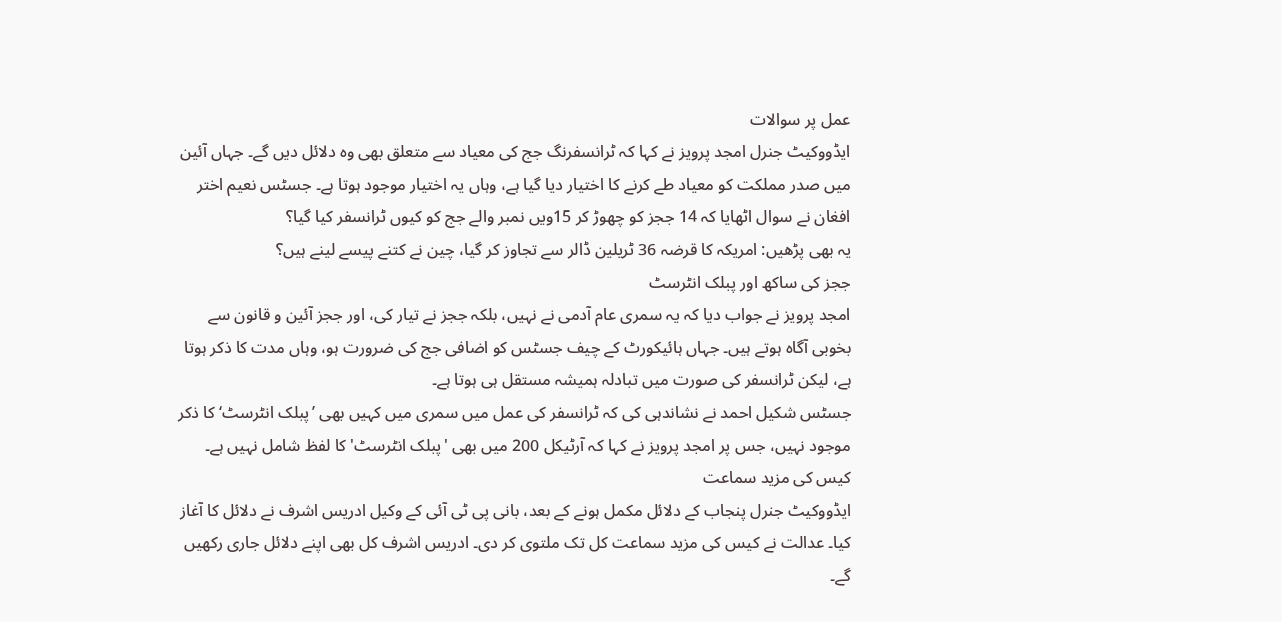عمل پر سوالات
ایڈووکیٹ جنرل امجد پرویز نے کہا کہ ٹرانسفرنگ جج کی معیاد سے متعلق بھی وہ دلائل دیں گے۔ جہاں آئین میں صدر مملکت کو معیاد طے کرنے کا اختیار دیا گیا ہے، وہاں یہ اختیار موجود ہوتا ہے۔ جسٹس نعیم اختر افغان نے سوال اٹھایا کہ 14 ججز کو چھوڑ کر 15ویں نمبر والے جج کو کیوں ٹرانسفر کیا گیا؟
یہ بھی پڑھیں: امریکہ کا قرضہ 36 ٹریلین ڈالر سے تجاوز کر گیا، چین نے کتنے پیسے لینے ہیں؟
ججز کی ساکھ اور پبلک انٹرسٹ
امجد پرویز نے جواب دیا کہ یہ سمری عام آدمی نے نہیں، بلکہ ججز نے تیار کی، اور ججز آئین و قانون سے بخوبی آگاہ ہوتے ہیں۔ جہاں ہائیکورٹ کے چیف جسٹس کو اضافی جج کی ضرورت ہو، وہاں مدت کا ذکر ہوتا ہے، لیکن ٹرانسفر کی صورت میں تبادلہ ہمیشہ مستقل ہی ہوتا ہے۔
جسٹس شکیل احمد نے نشاندہی کی کہ ٹرانسفر کی عمل میں سمری میں کہیں بھی ’پبلک انٹرسٹ‘ کا ذکر موجود نہیں، جس پر امجد پرویز نے کہا کہ آرٹیکل 200 میں بھی 'پبلک انٹرسٹ' کا لفظ شامل نہیں ہے۔
کیس کی مزید سماعت
ایڈووکیٹ جنرل پنجاب کے دلائل مکمل ہونے کے بعد، بانی پی ٹی آئی کے وکیل ادریس اشرف نے دلائل کا آغاز کیا۔ عدالت نے کیس کی مزید سماعت کل تک ملتوی کر دی۔ ادریس اشرف کل بھی اپنے دلائل جاری رکھیں گے۔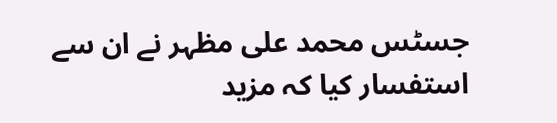جسٹس محمد علی مظہر نے ان سے استفسار کیا کہ مزید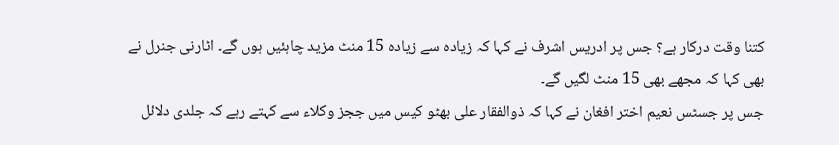کتنا وقت درکار ہے؟ جس پر ادریس اشرف نے کہا کہ زیادہ سے زیادہ 15 منٹ مزید چاہئیں ہوں گے۔ اٹارنی جنرل نے بھی کہا کہ مجھے بھی 15 منٹ لگیں گے۔
جس پر جسٹس نعیم اختر افغان نے کہا کہ ذوالفقار علی بھٹو کیس میں ججز وکلاء سے کہتے رہے کہ جلدی دلائل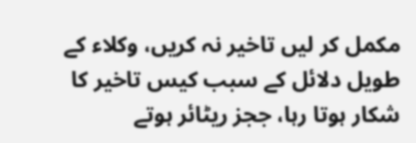مکمل کر لیں تاخیر نہ کریں، وکلاء کے طویل دلائل کے سبب کیس تاخیر کا شکار ہوتا رہا، ججز ریٹائر ہوتے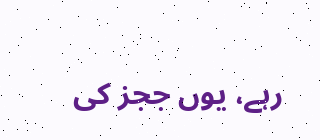رہے، یوں ججز کی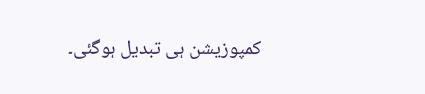کمپوزیشن ہی تبدیل ہوگئی۔